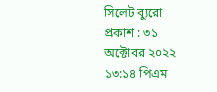সিলেট ব্যুরো
প্রকাশ : ৩১ অক্টোবর ২০২২ ১৩:১৪ পিএম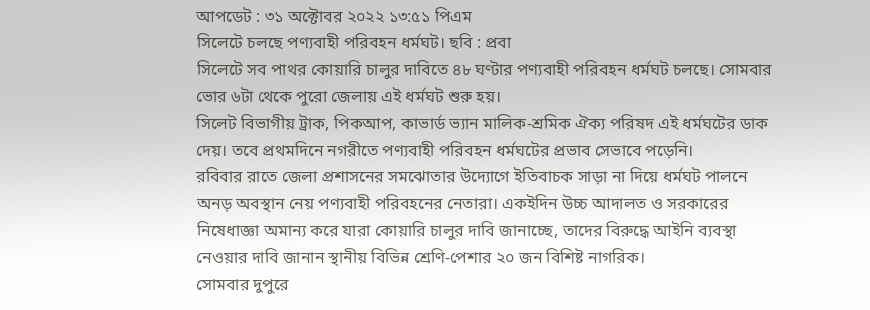আপডেট : ৩১ অক্টোবর ২০২২ ১৩:৫১ পিএম
সিলেটে চলছে পণ্যবাহী পরিবহন ধর্মঘট। ছবি : প্রবা
সিলেটে সব পাথর কোয়ারি চালুর দাবিতে ৪৮ ঘণ্টার পণ্যবাহী পরিবহন ধর্মঘট চলছে। সোমবার ভোর ৬টা থেকে পুরো জেলায় এই ধর্মঘট শুরু হয়।
সিলেট বিভাগীয় ট্রাক, পিকআপ, কাভার্ড ভ্যান মালিক-শ্রমিক ঐক্য পরিষদ এই ধর্মঘটের ডাক দেয়। তবে প্রথমদিনে নগরীতে পণ্যবাহী পরিবহন ধর্মঘটের প্রভাব সেভাবে পড়েনি।
রবিবার রাতে জেলা প্রশাসনের সমঝোতার উদ্যোগে ইতিবাচক সাড়া না দিয়ে ধর্মঘট পালনে অনড় অবস্থান নেয় পণ্যবাহী পরিবহনের নেতারা। একইদিন উচ্চ আদালত ও সরকারের নিষেধাজ্ঞা অমান্য করে যারা কোয়ারি চালুর দাবি জানাচ্ছে, তাদের বিরুদ্ধে আইনি ব্যবস্থা নেওয়ার দাবি জানান স্থানীয় বিভিন্ন শ্রেণি-পেশার ২০ জন বিশিষ্ট নাগরিক।
সোমবার দুপুরে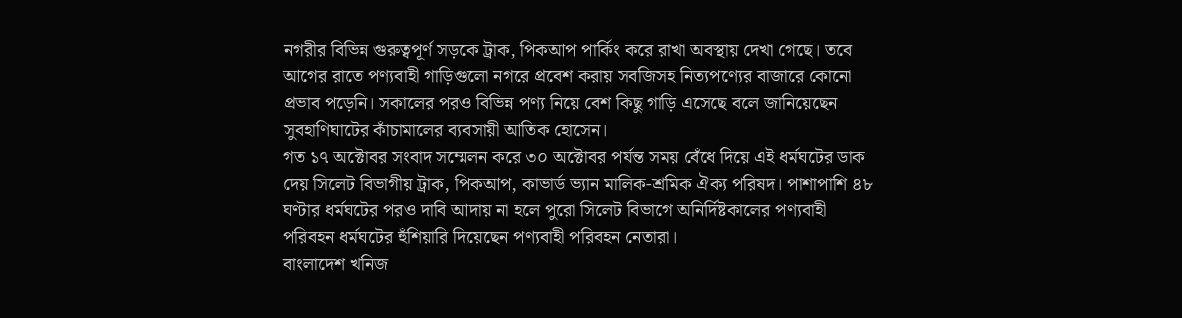নগরীর বিভিন্ন গুরুত্বপূর্ণ সড়কে ট্রাক, পিকআপ পার্কিং করে রাখা অবস্থায় দেখা গেছে। তবে আগের রাতে পণ্যবাহী গাড়িগুলো নগরে প্রবেশ করায় সবজিসহ নিত্যপণ্যের বাজারে কোনো প্রভাব পড়েনি। সকালের পরও বিভিন্ন পণ্য নিয়ে বেশ কিছু গাড়ি এসেছে বলে জানিয়েছেন সুবহাণিঘাটের কাঁচামালের ব্যবসায়ী আতিক হোসেন।
গত ১৭ অক্টোবর সংবাদ সম্মেলন করে ৩০ অক্টোবর পর্যন্ত সময় বেঁধে দিয়ে এই ধর্মঘটের ডাক দেয় সিলেট বিভাগীয় ট্রাক, পিকআপ, কাভার্ড ভ্যান মালিক-শ্রমিক ঐক্য পরিষদ। পাশাপাশি ৪৮ ঘণ্টার ধর্মঘটের পরও দাবি আদায় না হলে পুরো সিলেট বিভাগে অনির্দিষ্টকালের পণ্যবাহী পরিবহন ধর্মঘটের হুঁশিয়ারি দিয়েছেন পণ্যবাহী পরিবহন নেতারা।
বাংলাদেশ খনিজ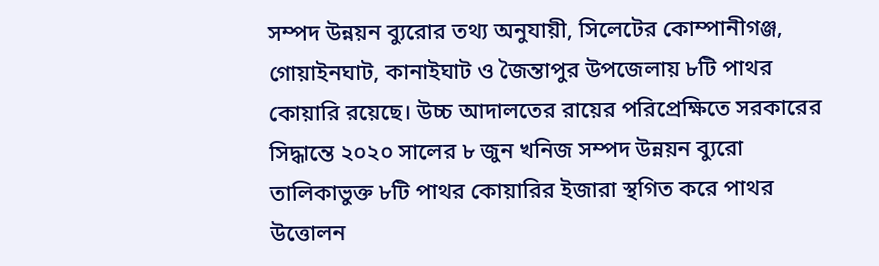সম্পদ উন্নয়ন ব্যুরোর তথ্য অনুযায়ী, সিলেটের কোম্পানীগঞ্জ, গোয়াইনঘাট, কানাইঘাট ও জৈন্তাপুর উপজেলায় ৮টি পাথর কোয়ারি রয়েছে। উচ্চ আদালতের রায়ের পরিপ্রেক্ষিতে সরকারের সিদ্ধান্তে ২০২০ সালের ৮ জুন খনিজ সম্পদ উন্নয়ন ব্যুরো তালিকাভুক্ত ৮টি পাথর কোয়ারির ইজারা স্থগিত করে পাথর উত্তোলন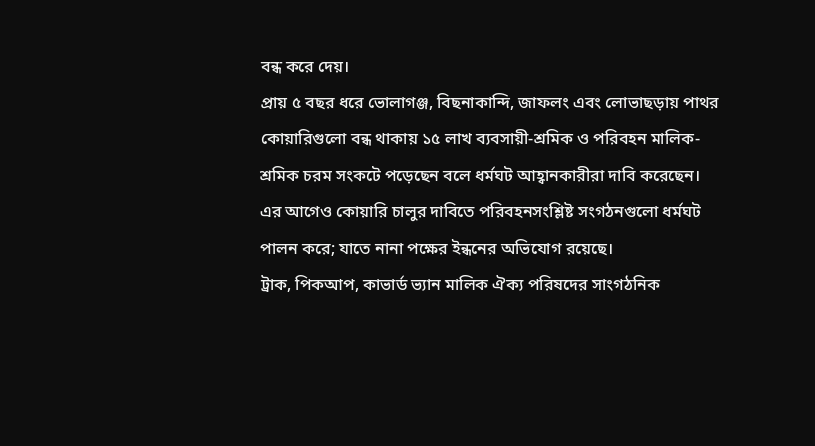বন্ধ করে দেয়।
প্রায় ৫ বছর ধরে ভোলাগঞ্জ, বিছনাকান্দি, জাফলং এবং লোভাছড়ায় পাথর কোয়ারিগুলো বন্ধ থাকায় ১৫ লাখ ব্যবসায়ী-শ্রমিক ও পরিবহন মালিক-শ্রমিক চরম সংকটে পড়েছেন বলে ধর্মঘট আহ্বানকারীরা দাবি করেছেন। এর আগেও কোয়ারি চালুর দাবিতে পরিবহনসংশ্লিষ্ট সংগঠনগুলো ধর্মঘট পালন করে; যাতে নানা পক্ষের ইন্ধনের অভিযোগ রয়েছে।
ট্রাক, পিকআপ, কাভার্ড ভ্যান মালিক ঐক্য পরিষদের সাংগঠনিক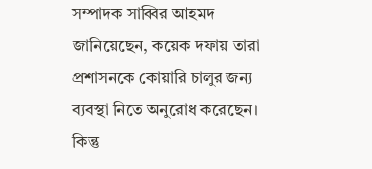সম্পাদক সাব্বির আহমদ জানিয়েছেন, কয়েক দফায় তারা প্রশাসনকে কোয়ারি চালুর জন্য ব্যবস্থা নিতে অনুরোধ করেছেন। কিন্তু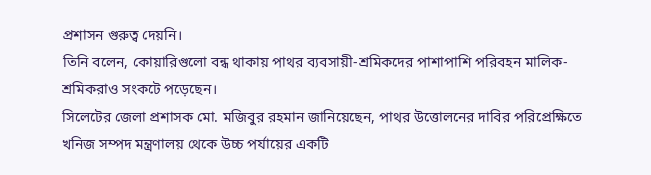প্রশাসন গুরুত্ব দেয়নি।
তিনি বলেন, কোয়ারিগুলো বন্ধ থাকায় পাথর ব্যবসায়ী-শ্রমিকদের পাশাপাশি পরিবহন মালিক-শ্রমিকরাও সংকটে পড়েছেন।
সিলেটের জেলা প্রশাসক মো. মজিবুর রহমান জানিয়েছেন, পাথর উত্তোলনের দাবির পরিপ্রেক্ষিতে খনিজ সম্পদ মন্ত্রণালয় থেকে উচ্চ পর্যায়ের একটি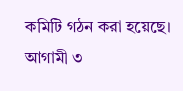কমিটি গঠন করা হয়েছে। আগামী ৩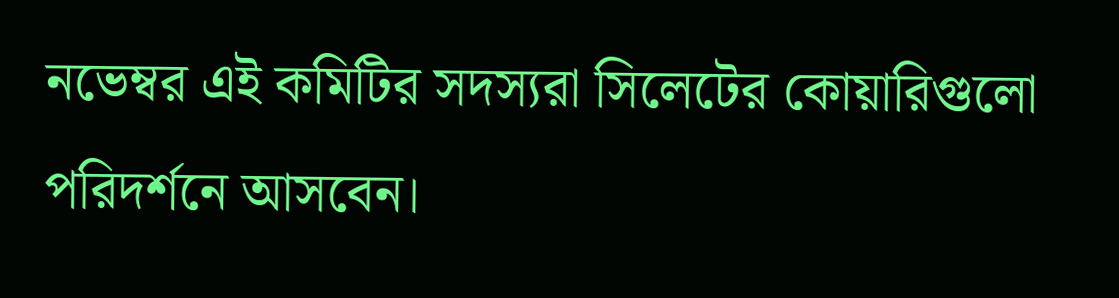নভেম্বর এই কমিটির সদস্যরা সিলেটের কোয়ারিগুলো পরিদর্শনে আসবেন।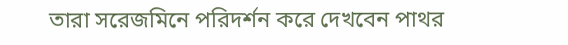তারা সরেজমিনে পরিদর্শন করে দেখবেন পাথর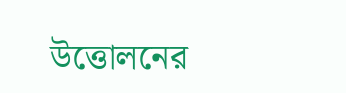উত্তোলনের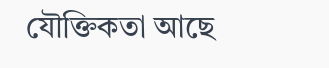যৌক্তিকতা আছে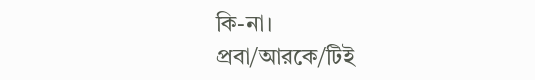কি-না।
প্রবা/আরকে/টিই